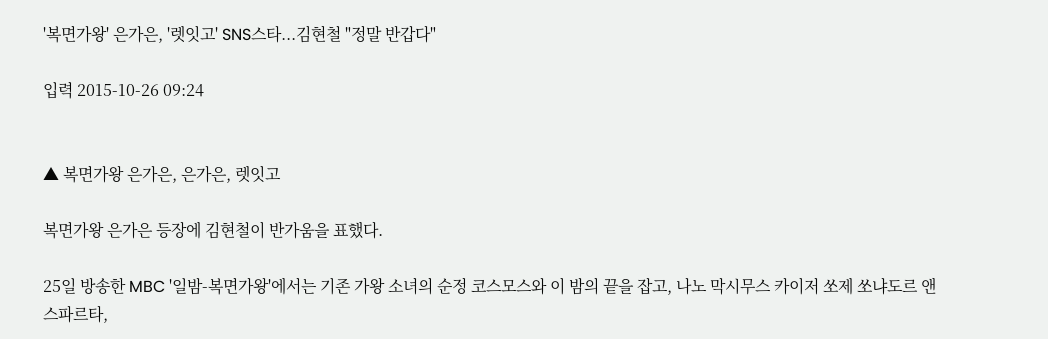'복면가왕' 은가은, '렛잇고' SNS스타...김현철 "정말 반갑다"

입력 2015-10-26 09:24


▲ 복면가왕 은가은, 은가은, 렛잇고

복면가왕 은가은 등장에 김현철이 반가움을 표했다.

25일 방송한 MBC '일밤-복면가왕'에서는 기존 가왕 소녀의 순정 코스모스와 이 밤의 끝을 잡고, 나노 막시무스 카이저 쏘제 쏘냐도르 앤 스파르타,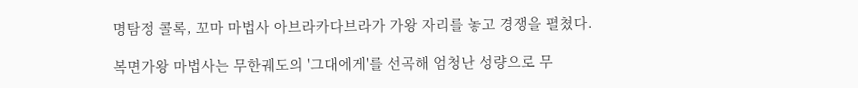명탐정 콜록, 꼬마 마법사 아브라카다브라가 가왕 자리를 놓고 경쟁을 펼쳤다.

복면가왕 마법사는 무한궤도의 '그대에게'를 선곡해 엄청난 성량으로 무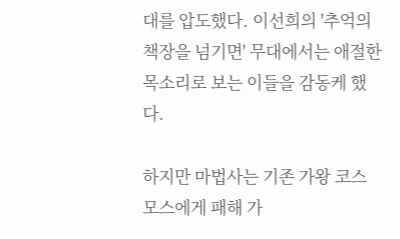대를 압도했다. 이선희의 '추억의 책장을 넘기면' 무대에서는 애절한 목소리로 보는 이들을 감동케 했다.

하지만 마법사는 기존 가왕 코스모스에게 패해 가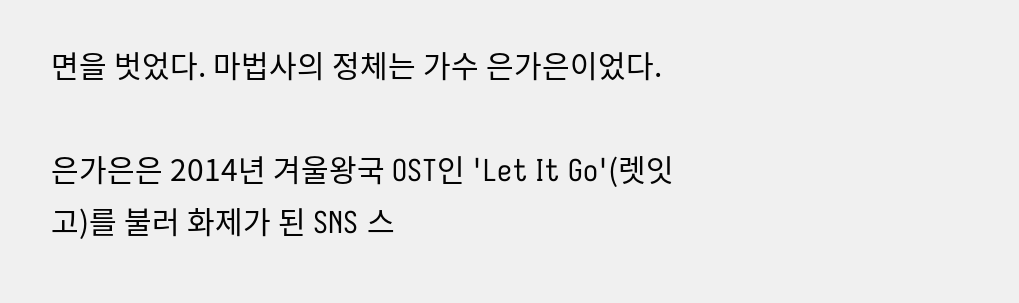면을 벗었다. 마법사의 정체는 가수 은가은이었다.

은가은은 2014년 겨울왕국 OST인 'Let It Go'(렛잇고)를 불러 화제가 된 SNS 스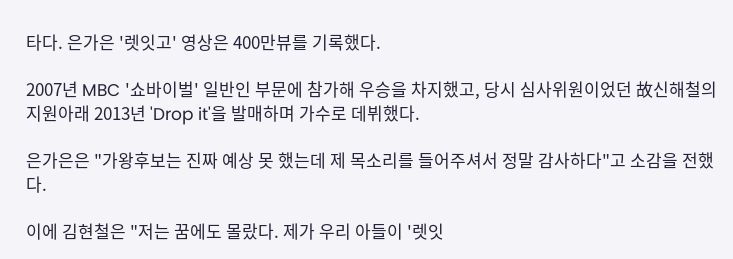타다. 은가은 '렛잇고' 영상은 400만뷰를 기록했다.

2007년 MBC '쇼바이벌' 일반인 부문에 참가해 우승을 차지했고, 당시 심사위원이었던 故신해철의 지원아래 2013년 'Drop it'을 발매하며 가수로 데뷔했다.

은가은은 "가왕후보는 진짜 예상 못 했는데 제 목소리를 들어주셔서 정말 감사하다"고 소감을 전했다.

이에 김현철은 "저는 꿈에도 몰랐다. 제가 우리 아들이 '렛잇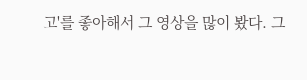고'를 좋아해서 그 영상을 많이 봤다. 그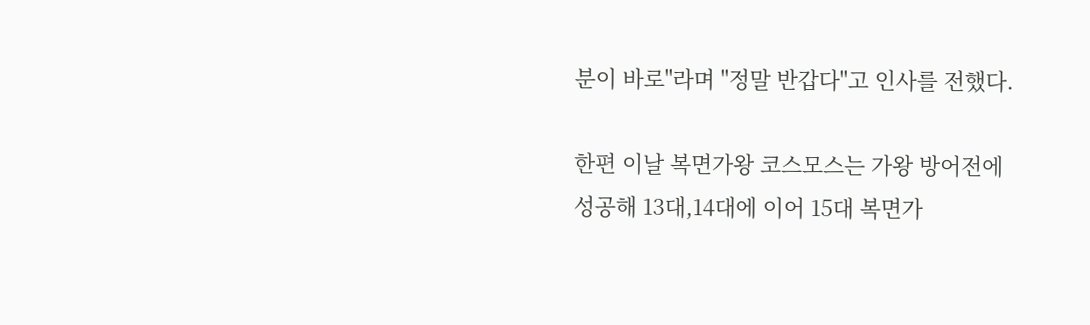분이 바로"라며 "정말 반갑다"고 인사를 전했다.

한편 이날 복면가왕 코스모스는 가왕 방어전에 성공해 13대,14대에 이어 15대 복면가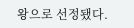왕으로 선정됐다.